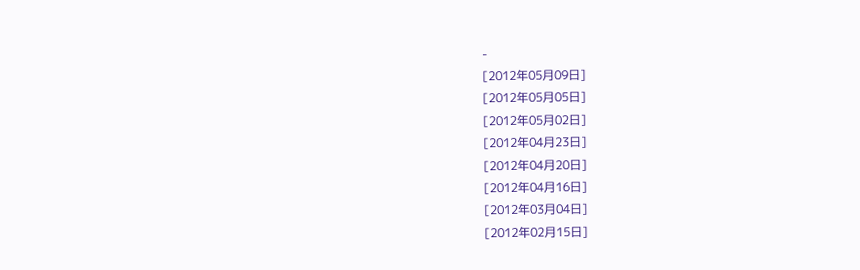-
[2012年05月09日]
[2012年05月05日]
[2012年05月02日]
[2012年04月23日]
[2012年04月20日]
[2012年04月16日]
[2012年03月04日]
[2012年02月15日]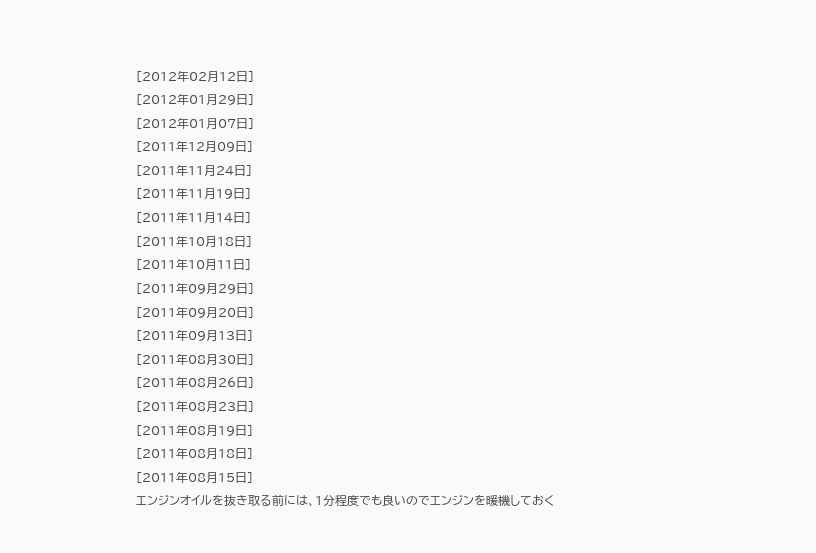[2012年02月12日]
[2012年01月29日]
[2012年01月07日]
[2011年12月09日]
[2011年11月24日]
[2011年11月19日]
[2011年11月14日]
[2011年10月18日]
[2011年10月11日]
[2011年09月29日]
[2011年09月20日]
[2011年09月13日]
[2011年08月30日]
[2011年08月26日]
[2011年08月23日]
[2011年08月19日]
[2011年08月18日]
[2011年08月15日]
エンジンオイルを抜き取る前には、1分程度でも良いのでエンジンを暖機しておく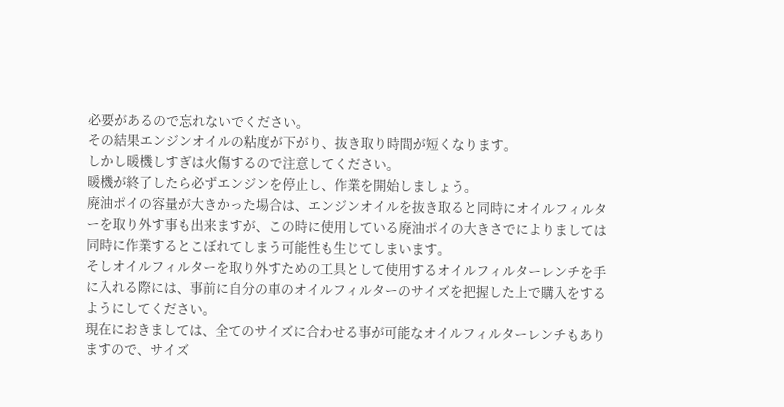必要があるので忘れないでください。
その結果エンジンオイルの粘度が下がり、抜き取り時間が短くなります。
しかし暖機しすぎは火傷するので注意してください。
暖機が終了したら必ずエンジンを停止し、作業を開始しましょう。
廃油ポイの容量が大きかった場合は、エンジンオイルを抜き取ると同時にオイルフィルターを取り外す事も出来ますが、この時に使用している廃油ポイの大きさでによりましては同時に作業するとこぼれてしまう可能性も生じてしまいます。
そしオイルフィルターを取り外すための工具として使用するオイルフィルターレンチを手に入れる際には、事前に自分の車のオイルフィルターのサイズを把握した上で購入をするようにしてください。
現在におきましては、全てのサイズに合わせる事が可能なオイルフィルターレンチもありますので、サイズ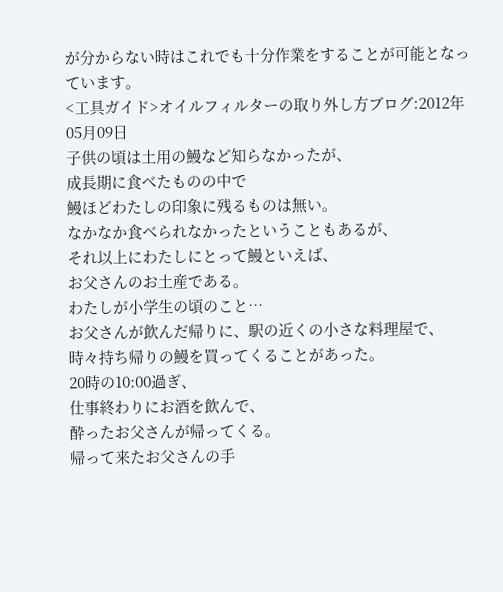が分からない時はこれでも十分作業をすることが可能となっています。
<工具ガイド>オイルフィルターの取り外し方ブログ:2012年05月09日
子供の頃は土用の鰻など知らなかったが、
成長期に食べたものの中で
鰻ほどわたしの印象に残るものは無い。
なかなか食べられなかったということもあるが、
それ以上にわたしにとって鰻といえば、
お父さんのお土産である。
わたしが小学生の頃のこと…
お父さんが飲んだ帰りに、駅の近くの小さな料理屋で、
時々持ち帰りの鰻を買ってくることがあった。
20時の10:00過ぎ、
仕事終わりにお酒を飲んで、
酔ったお父さんが帰ってくる。
帰って来たお父さんの手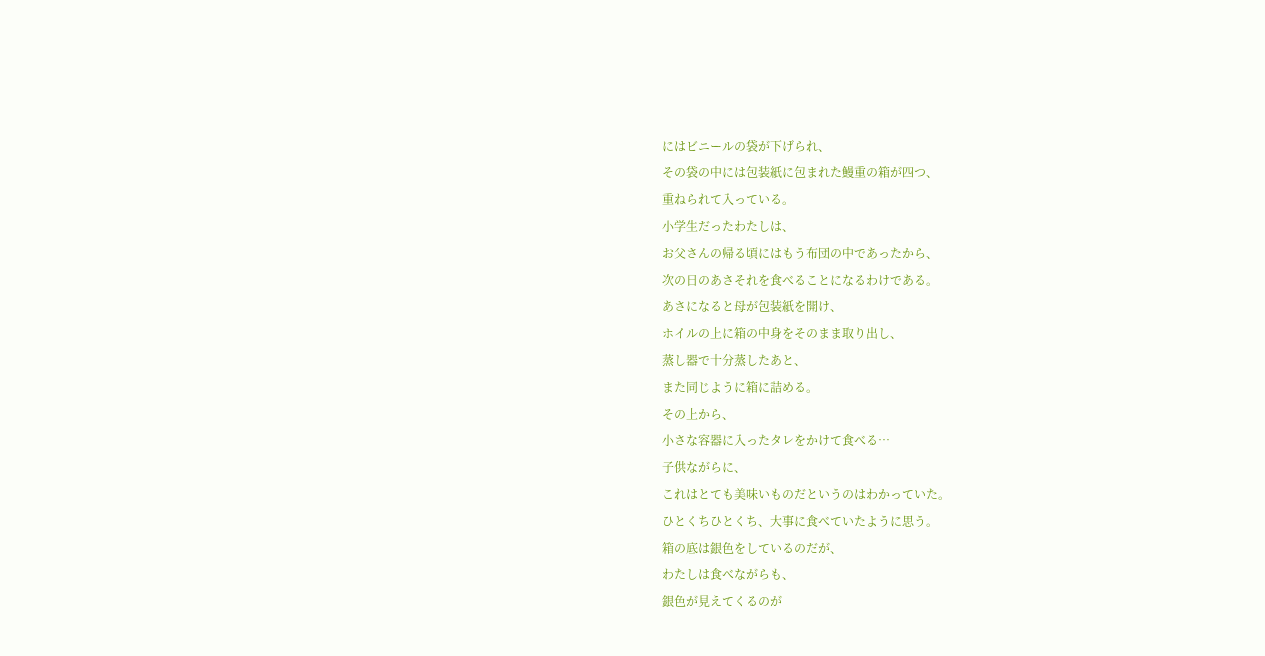にはビニールの袋が下げられ、
その袋の中には包装紙に包まれた鰻重の箱が四つ、
重ねられて入っている。
小学生だったわたしは、
お父さんの帰る頃にはもう布団の中であったから、
次の日のあさそれを食べることになるわけである。
あさになると母が包装紙を開け、
ホイルの上に箱の中身をそのまま取り出し、
蒸し器で十分蒸したあと、
また同じように箱に詰める。
その上から、
小さな容器に入ったタレをかけて食べる…
子供ながらに、
これはとても美味いものだというのはわかっていた。
ひとくちひとくち、大事に食べていたように思う。
箱の底は銀色をしているのだが、
わたしは食べながらも、
銀色が見えてくるのが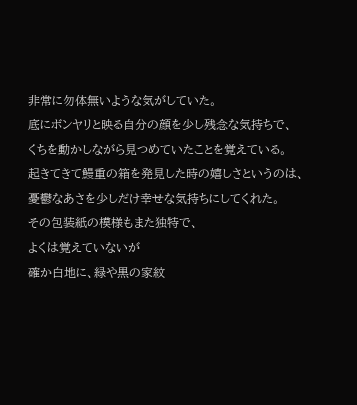非常に勿体無いような気がしていた。
底にボンヤリと映る自分の顔を少し残念な気持ちで、
くちを動かしながら見つめていたことを覚えている。
起きてきて鰻重の箱を発見した時の嬉しさというのは、
憂鬱なあさを少しだけ幸せな気持ちにしてくれた。
その包装紙の模様もまた独特で、
よくは覚えていないが
確か白地に、緑や黒の家紋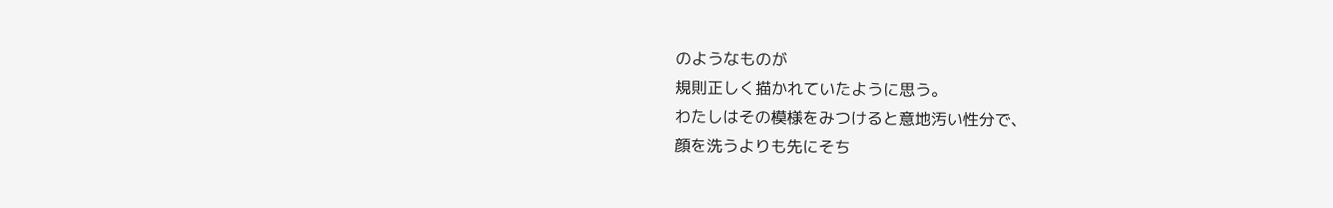のようなものが
規則正しく描かれていたように思う。
わたしはその模様をみつけると意地汚い性分で、
顔を洗うよりも先にそち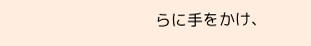らに手をかけ、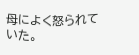母によく怒られていた。